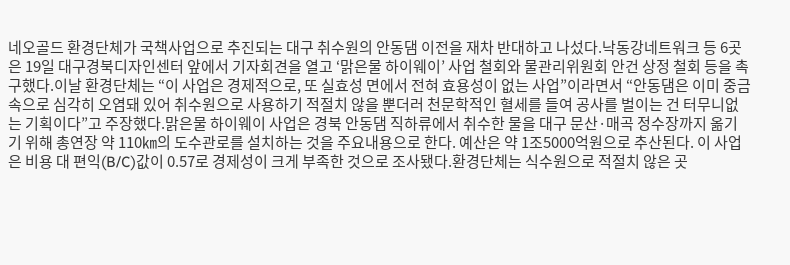네오골드 환경단체가 국책사업으로 추진되는 대구 취수원의 안동댐 이전을 재차 반대하고 나섰다.낙동강네트워크 등 6곳은 19일 대구경북디자인센터 앞에서 기자회견을 열고 ‘맑은물 하이웨이’ 사업 철회와 물관리위원회 안건 상정 철회 등을 촉구했다.이날 환경단체는 “이 사업은 경제적으로, 또 실효성 면에서 전혀 효용성이 없는 사업”이라면서 “안동댐은 이미 중금속으로 심각히 오염돼 있어 취수원으로 사용하기 적절치 않을 뿐더러 천문학적인 혈세를 들여 공사를 벌이는 건 터무니없는 기획이다”고 주장했다.맑은물 하이웨이 사업은 경북 안동댐 직하류에서 취수한 물을 대구 문산·매곡 정수장까지 옮기기 위해 총연장 약 110㎞의 도수관로를 설치하는 것을 주요내용으로 한다. 예산은 약 1조5000억원으로 추산된다. 이 사업은 비용 대 편익(B/C)값이 0.57로 경제성이 크게 부족한 것으로 조사됐다.환경단체는 식수원으로 적절치 않은 곳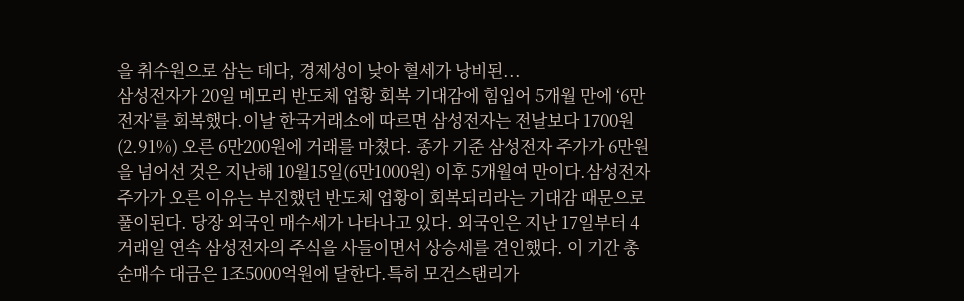을 취수원으로 삼는 데다, 경제성이 낮아 혈세가 낭비된...
삼성전자가 20일 메모리 반도체 업황 회복 기대감에 힘입어 5개월 만에 ‘6만 전자’를 회복했다.이날 한국거래소에 따르면 삼성전자는 전날보다 1700원(2.91%) 오른 6만200원에 거래를 마쳤다. 종가 기준 삼성전자 주가가 6만원을 넘어선 것은 지난해 10월15일(6만1000원) 이후 5개월여 만이다.삼성전자 주가가 오른 이유는 부진했던 반도체 업황이 회복되리라는 기대감 때문으로 풀이된다. 당장 외국인 매수세가 나타나고 있다. 외국인은 지난 17일부터 4거래일 연속 삼성전자의 주식을 사들이면서 상승세를 견인했다. 이 기간 총 순매수 대금은 1조5000억원에 달한다.특히 모건스탠리가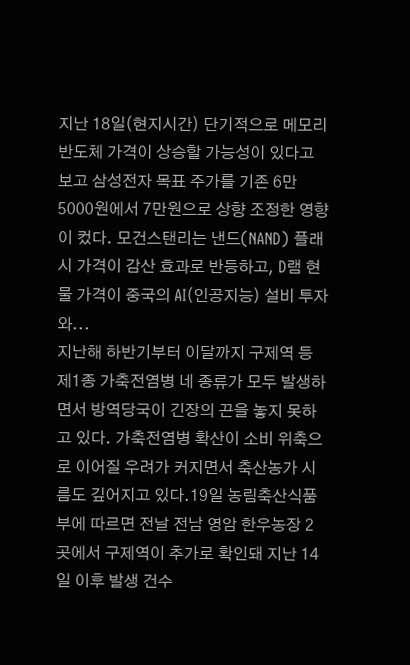지난 18일(현지시간) 단기적으로 메모리 반도체 가격이 상승할 가능성이 있다고 보고 삼성전자 목표 주가를 기존 6만5000원에서 7만원으로 상향 조정한 영향이 컸다. 모건스탠리는 낸드(NAND) 플래시 가격이 감산 효과로 반등하고, D램 현물 가격이 중국의 AI(인공지능) 설비 투자와...
지난해 하반기부터 이달까지 구제역 등 제1종 가축전염병 네 종류가 모두 발생하면서 방역당국이 긴장의 끈을 놓지 못하고 있다. 가축전염병 확산이 소비 위축으로 이어질 우려가 커지면서 축산농가 시름도 깊어지고 있다.19일 농림축산식품부에 따르면 전날 전남 영암 한우농장 2곳에서 구제역이 추가로 확인돼 지난 14일 이후 발생 건수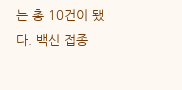는 총 10건이 됐다. 백신 접종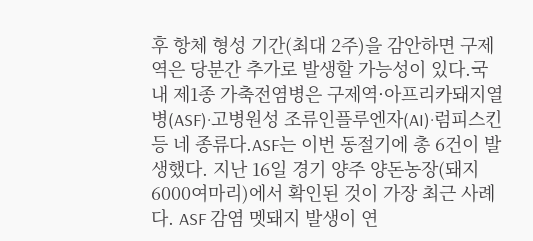후 항체 형성 기간(최대 2주)을 감안하면 구제역은 당분간 추가로 발생할 가능성이 있다.국내 제1종 가축전염병은 구제역·아프리카돼지열병(ASF)·고병원성 조류인플루엔자(AI)·럼피스킨 등 네 종류다.ASF는 이번 동절기에 총 6건이 발생했다. 지난 16일 경기 양주 양돈농장(돼지 6000여마리)에서 확인된 것이 가장 최근 사례다. ASF 감염 멧돼지 발생이 연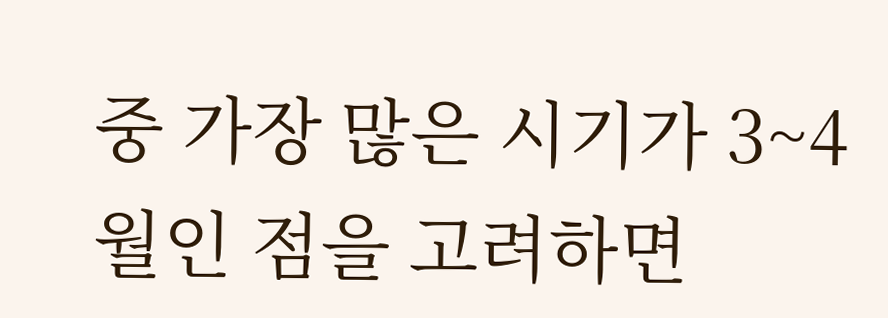중 가장 많은 시기가 3~4월인 점을 고려하면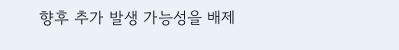향후 추가 발생 가능성을 배제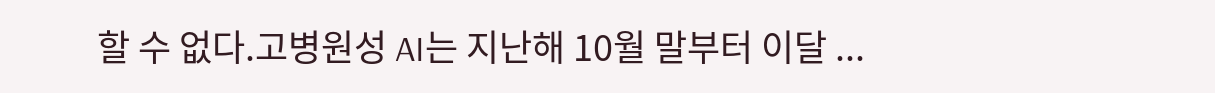할 수 없다.고병원성 AI는 지난해 10월 말부터 이달 ...